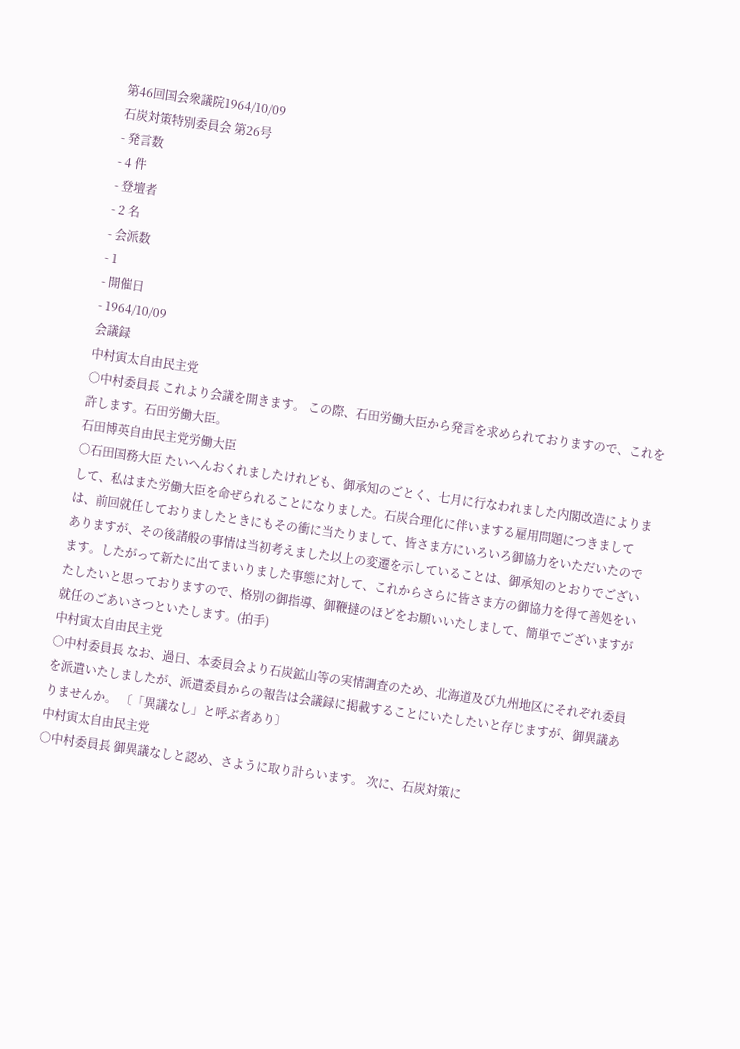第46回国会衆議院1964/10/09
石炭対策特別委員会 第26号
- 発言数
- 4 件
- 登壇者
- 2 名
- 会派数
- 1
- 開催日
- 1964/10/09
会議録
中村寅太自由民主党
○中村委員長 これより会議を開きます。 この際、石田労働大臣から発言を求められておりますので、これを許します。石田労働大臣。
石田博英自由民主党労働大臣
○石田国務大臣 たいへんおくれましたけれども、御承知のごとく、七月に行なわれました内閣改造によりまして、私はまた労働大臣を命ぜられることになりました。石炭合理化に伴いまする雇用問題につきましては、前回就任しておりましたときにもその衝に当たりまして、皆さま方にいろいろ御協力をいただいたのでありますが、その後諸般の事情は当初考えました以上の変遷を示していることは、御承知のとおりでございます。したがって新たに出てまいりました事態に対して、これからさらに皆さま方の御協力を得て善処をいたしたいと思っておりますので、格別の御指導、御鞭撻のほどをお願いいたしまして、簡単でございますが就任のごあいさつといたします。(拍手)
中村寅太自由民主党
○中村委員長 なお、過日、本委員会より石炭鉱山等の実情調査のため、北海道及び九州地区にそれぞれ委員を派遣いたしましたが、派遣委員からの報告は会議録に掲載することにいたしたいと存じますが、御異議ありませんか。 〔「異議なし」と呼ぶ者あり〕
中村寅太自由民主党
○中村委員長 御異議なしと認め、さように取り計らいます。 次に、石炭対策に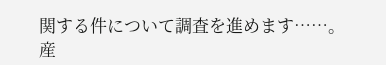関する件について調査を進めます……。産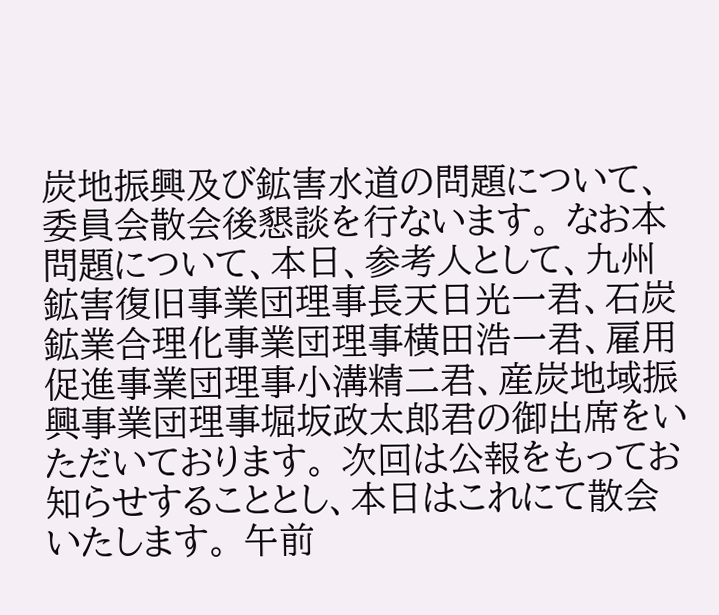炭地振興及び鉱害水道の問題について、委員会散会後懇談を行ないます。 なお本問題について、本日、参考人として、九州鉱害復旧事業団理事長天日光一君、石炭鉱業合理化事業団理事横田浩一君、雇用促進事業団理事小溝精二君、産炭地域振興事業団理事堀坂政太郎君の御出席をいただいております。 次回は公報をもってお知らせすることとし、本日はこれにて散会いたします。 午前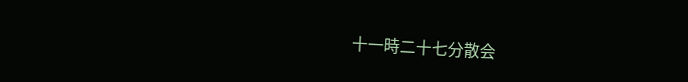十一時二十七分散会